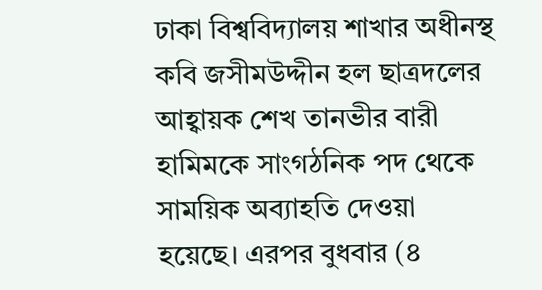ঢাকা বিশ্ববিদ্যালয় শাখার অধীনস্থ কবি জসীমউদ্দীন হল ছাত্রদলের আহ্বায়ক শেখ তানভীর বারী হামিমকে সাংগঠনিক পদ থেকে সাময়িক অব্যাহতি দেওয়া হয়েছে। এরপর বুধবার (৪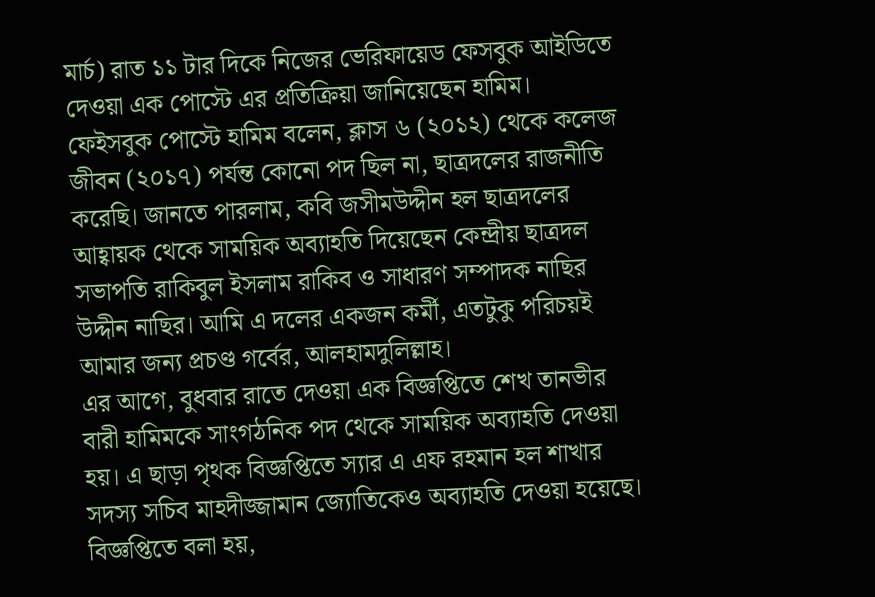মার্চ) রাত ১১ টার দিকে নিজের ভেরিফায়েড ফেসবুক আইডিতে দেওয়া এক পোস্টে এর প্রতিক্রিয়া জানিয়েছেন হামিম।
ফেইসবুক পোস্টে হামিম বলেন, ক্লাস ৬ (২০১২) থেকে কলেজ জীবন (২০১৭) পর্যন্ত কোনো পদ ছিল না, ছাত্রদলের রাজনীতি করেছি। জানতে পারলাম, কবি জসীমউদ্দীন হল ছাত্রদলের আহ্বায়ক থেকে সাময়িক অব্যাহতি দিয়েছেন কেন্দ্রীয় ছাত্রদল সভাপতি রাকিবুল ইসলাম রাকিব ও সাধারণ সম্পাদক নাছির উদ্দীন নাছির। আমি এ দলের একজন কর্মী, এতটুকু পরিচয়ই আমার জন্য প্রচণ্ড গর্বের, আলহামদুলিল্লাহ।
এর আগে, বুধবার রাতে দেওয়া এক বিজ্ঞপ্তিতে শেখ তানভীর বারী হামিমকে সাংগঠনিক পদ থেকে সাময়িক অব্যাহতি দেওয়া হয়। এ ছাড়া পৃথক বিজ্ঞপ্তিতে স্যার এ এফ রহমান হল শাখার সদস্য সচিব মাহদীজ্জামান জ্যোতিকেও অব্যাহতি দেওয়া হয়েছে।
বিজ্ঞপ্তিতে বলা হয়,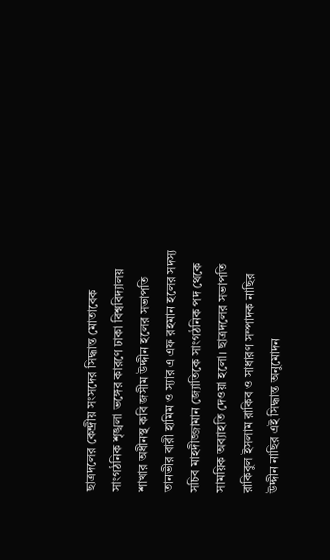ছাত্রদলের কেন্দ্রীয় সংসদের সিদ্ধান্ত মোতাবেক সাংগঠনিক শৃঙ্খলা ভঙ্গের কারণে ঢাকা বিশ্ববিদ্যালয় শাখার অধীনস্থ কবি জসীম উদ্দীন হলের সভাপতি তানভীর বারী হামিম ও স্যার এ এফ রহমান হলের সদস্য সচিব মাহদীজ্জামান জ্যোতিকে সাংগঠনিক পদ থেকে সাময়িক অব্যাহতি দেওয়া হলো। ছাত্রদলের সভাপতি রাকিবুল ইসলাম রাকিব ও সাধারণ সম্পাদক নাছির উদ্দীন নাছির এই সিদ্ধান্ত অনুমোদন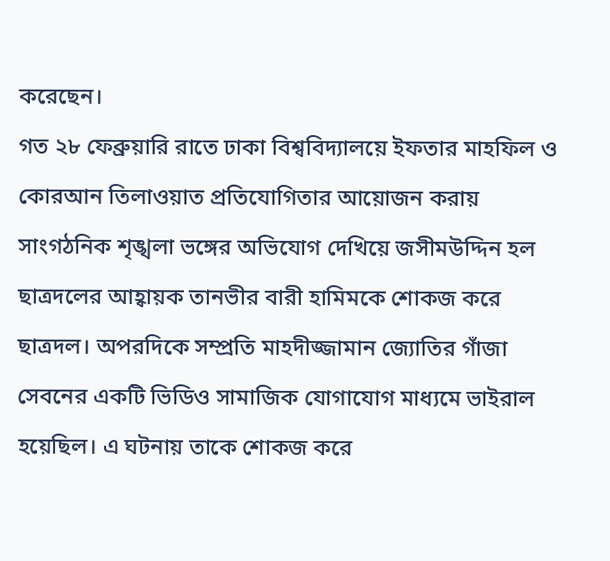করেছেন।
গত ২৮ ফেব্রুয়ারি রাতে ঢাকা বিশ্ববিদ্যালয়ে ইফতার মাহফিল ও কোরআন তিলাওয়াত প্রতিযোগিতার আয়োজন করায় সাংগঠনিক শৃঙ্খলা ভঙ্গের অভিযোগ দেখিয়ে জসীমউদ্দিন হল ছাত্রদলের আহ্বায়ক তানভীর বারী হামিমকে শোকজ করে ছাত্রদল। অপরদিকে সম্প্রতি মাহদীজ্জামান জ্যোতির গাঁজা সেবনের একটি ভিডিও সামাজিক যোগাযোগ মাধ্যমে ভাইরাল হয়েছিল। এ ঘটনায় তাকে শোকজ করে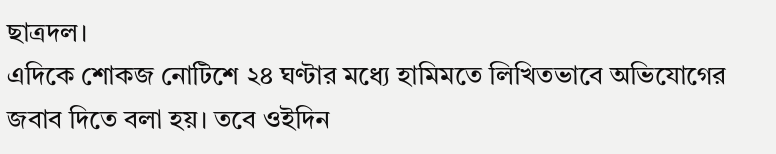ছাত্রদল।
এদিকে শোকজ নোটিশে ২৪ ঘণ্টার মধ্যে হামিমতে লিখিতভাবে অভিযোগের জবাব দিতে বলা হয়। তবে ওইদিন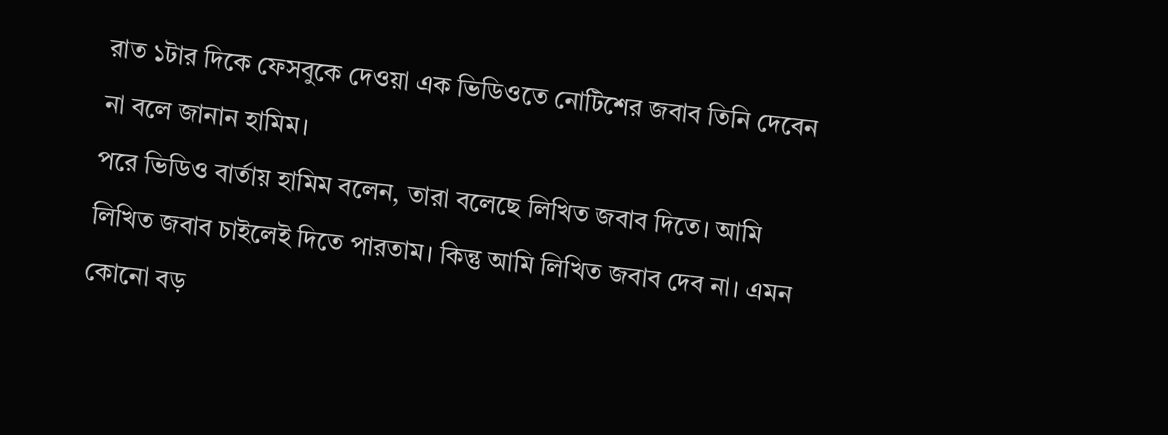রাত ১টার দিকে ফেসবুকে দেওয়া এক ভিডিওতে নোটিশের জবাব তিনি দেবেন না বলে জানান হামিম।
পরে ভিডিও বার্তায় হামিম বলেন, তারা বলেছে লিখিত জবাব দিতে। আমি লিখিত জবাব চাইলেই দিতে পারতাম। কিন্তু আমি লিখিত জবাব দেব না। এমন কোনো বড়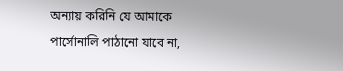অন্যায় করিনি যে আমাকে পার্সোনালি পাঠানো যাবে না,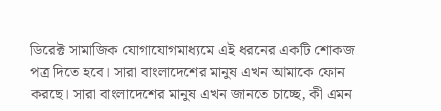ডিরেক্ট সামাজিক যোগাযোগমাধ্যমে এই ধরনের একটি শোকজ পত্র দিতে হবে। সারা বাংলাদেশের মানুষ এখন আমাকে ফোন করছে। সারা বাংলাদেশের মানুষ এখন জানতে চাচ্ছে, কী এমন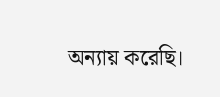অন্যায় করেছি।